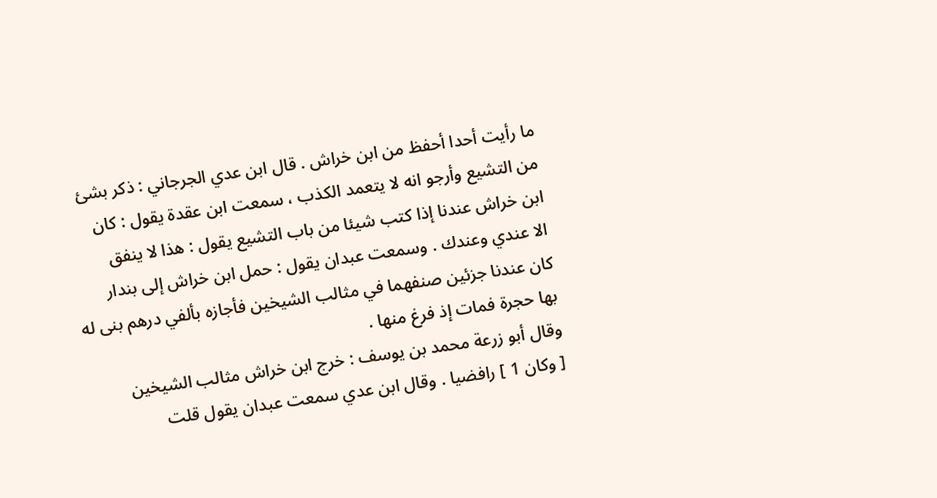ما رأيت أحدا أحفظ من ابن خراش . قال ابن عدي الجرجاني : ذكر بشئ
من التشيع وأرجو انه لا يتعمد الكذب ، سمعت ابن عقدة يقول : كان
ابن خراش عندنا إذا كتب شيئا من باب التشيع يقول : هذا لا ينفق
الا عندي وعندك . وسمعت عبدان يقول : حمل ابن خراش إلى بندار
كان عندنا جزئين صنفهما في مثالب الشيخين فأجازه بألفي درهم بنى له
بها حجرة فمات إذ فرغ منها .
وقال أبو زرعة محمد بن يوسف : خرج ابن خراش مثالب الشيخين
[ وكان 1 ] رافضيا . وقال ابن عدي سمعت عبدان يقول قلت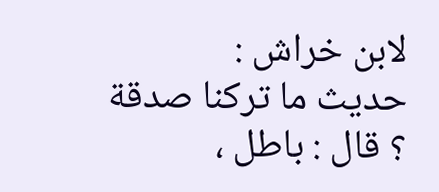لابن خراش :
حديث ما تركنا صدقة ؟ قال : باطل ،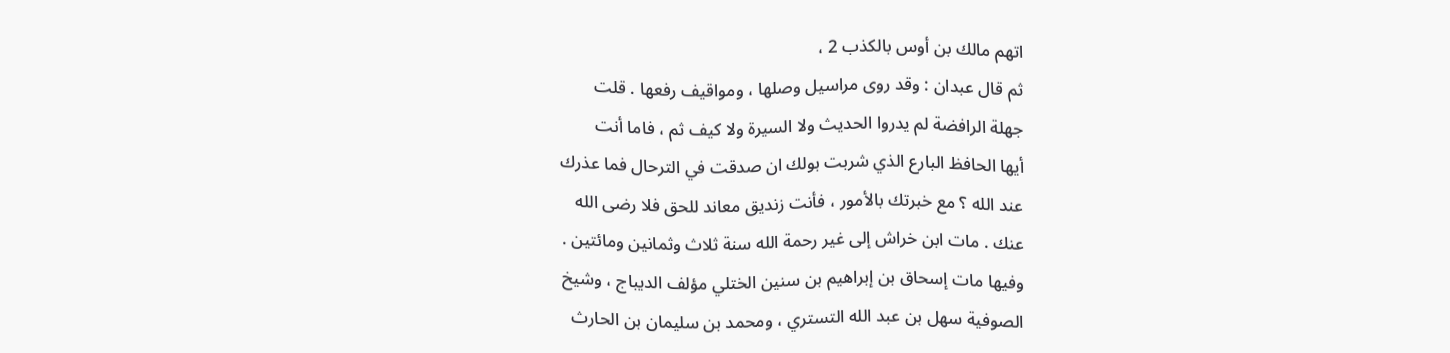اتهم مالك بن أوس بالكذب 2 ،
ثم قال عبدان : وقد روى مراسيل وصلها ، ومواقيف رفعها . قلت
جهلة الرافضة لم يدروا الحديث ولا السيرة ولا كيف ثم ، فاما أنت
أيها الحافظ البارع الذي شربت بولك ان صدقت في الترحال فما عذرك
عند الله ؟ مع خبرتك بالأمور ، فأنت زنديق معاند للحق فلا رضى الله
عنك . مات ابن خراش إلى غير رحمة الله سنة ثلاث وثمانين ومائتين .
وفيها مات إسحاق بن إبراهيم بن سنين الختلي مؤلف الديباج ، وشيخ
الصوفية سهل بن عبد الله التستري ، ومحمد بن سليمان بن الحارث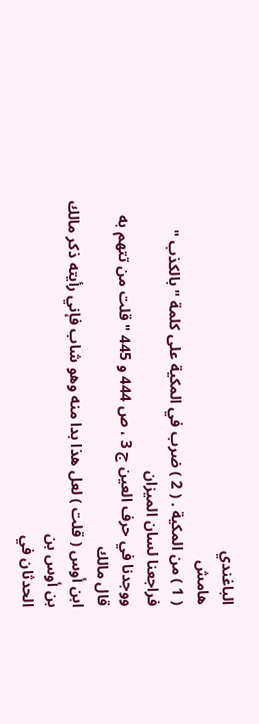الباغندي
هامش
( 1 ) من المكية . ( 2 ) ضرب في المكية على كلمة " بالكذب " فراجعنا لسان الميزان
ووجدنا في حرف العين ج 3 ، ص 444 و 445 " قلت من تتهم به قال مالك
ابن أوس ( قلت ) لعل هذا بدا منه وهو شاب فإني رأيته ذكر مالك بن أوس بن
الحدثان في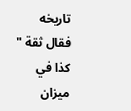تاريخه فقال ثقة " كذا في ميزان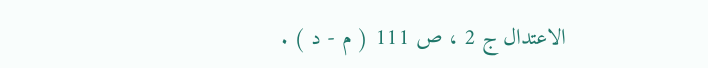الاعتدال ج 2 ، ص 111 ( م - د ) .